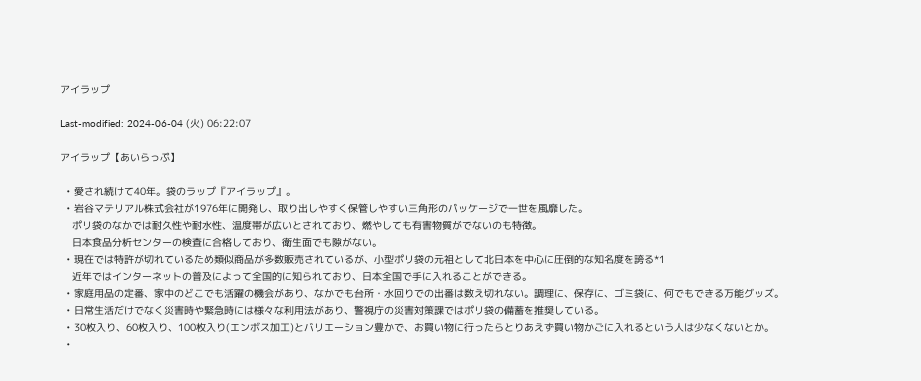アイラップ

Last-modified: 2024-06-04 (火) 06:22:07

アイラップ【あいらっぷ】

  • 愛され続けて40年。袋のラップ『アイラップ』。
  • 岩谷マテリアル株式会社が1976年に開発し、取り出しやすく保管しやすい三角形のパッケージで一世を風靡した。
    ポリ袋のなかでは耐久性や耐水性、温度帯が広いとされており、燃やしても有害物質がでないのも特徴。
    日本食品分析センターの検査に合格しており、衛生面でも隙がない。
  • 現在では特許が切れているため類似商品が多数販売されているが、小型ポリ袋の元祖として北日本を中心に圧倒的な知名度を誇る*1
    近年ではインターネットの普及によって全国的に知られており、日本全国で手に入れることができる。
  • 家庭用品の定番、家中のどこでも活躍の機会があり、なかでも台所・水回りでの出番は数え切れない。調理に、保存に、ゴミ袋に、何でもできる万能グッズ。
  • 日常生活だけでなく災害時や緊急時には様々な利用法があり、警視庁の災害対策課ではポリ袋の備蓄を推奨している。
  • 30枚入り、60枚入り、100枚入り(エンボス加工)とバリエーション豊かで、お買い物に行ったらとりあえず買い物かごに入れるという人は少なくないとか。
  •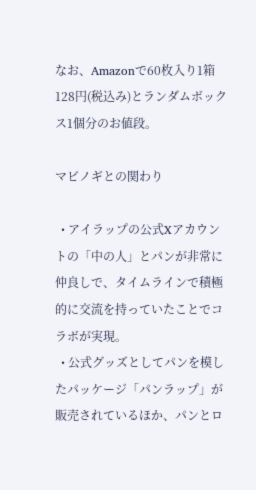なお、Amazonで60枚入り1箱128円(税込み)とランダムボックス1個分のお値段。

マビノギとの関わり

  • アイラップの公式Xアカウントの「中の人」とパンが非常に仲良しで、タイムラインで積極的に交流を持っていたことでコラボが実現。
  • 公式グッズとしてパンを模したパッケージ「パンラップ」が販売されているほか、パンとロ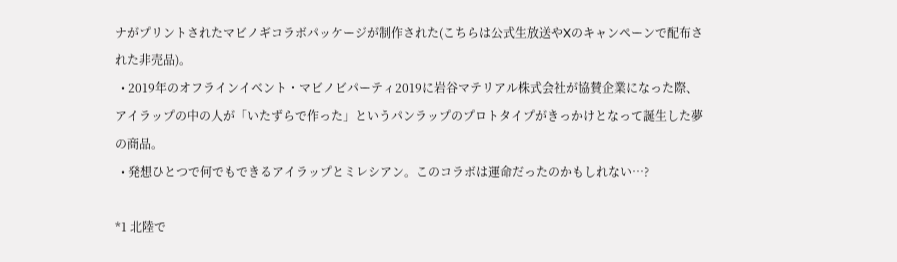ナがプリントされたマビノギコラボパッケージが制作された(こちらは公式生放送やXのキャンペーンで配布された非売品)。
  • 2019年のオフラインイベント・マビノビパーティ2019に岩谷マテリアル株式会社が協賛企業になった際、アイラップの中の人が「いたずらで作った」というパンラップのプロトタイプがきっかけとなって誕生した夢の商品。
  • 発想ひとつで何でもできるアイラップとミレシアン。このコラボは運命だったのかもしれない…?

*1 北陸で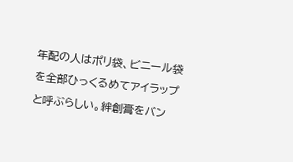年配の人はポリ袋、ビニール袋を全部ひっくるめてアイラップと呼ぶらしい。絆創膏をバン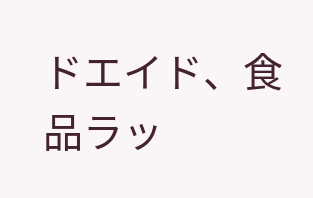ドエイド、食品ラッ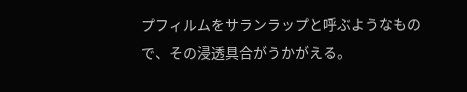プフィルムをサランラップと呼ぶようなもので、その浸透具合がうかがえる。